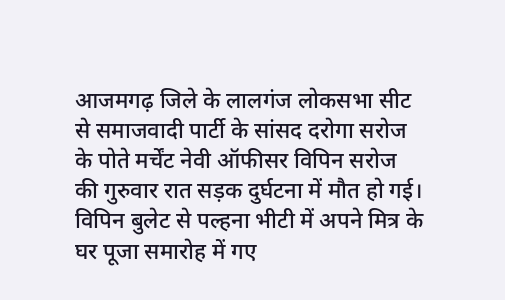आजमगढ़ जिले के लालगंज लोकसभा सीट से समाजवादी पार्टी के सांसद दरोगा सरोज के पोते मर्चेंट नेवी ऑफीसर विपिन सरोज की गुरुवार रात सड़क दुर्घटना में मौत हो गई। विपिन बुलेट से पल्हना भीटी में अपने मित्र के घर पूजा समारोह में गए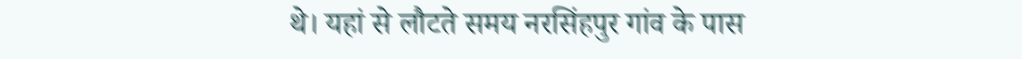थे। यहां से लौटते समय नरसिंहपुर गांव के पास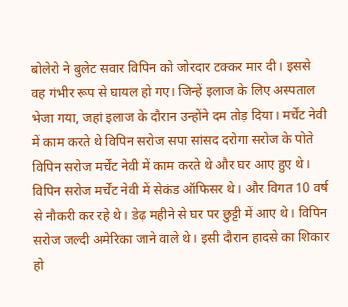बोलेरो ने बुलेट सवार विपिन को जोरदार टक्कर मार दी। इससे वह गंभीर रूप से घायल हो गए। जिन्हें इलाज के लिए अस्पताल भेजा गया, जहां इलाज के दौरान उन्होंने दम तोड़ दिया। मर्चेंट नेवी में काम करते थे विपिन सरोज सपा सांसद दरोगा सरोज के पोते विपिन सरोज मर्चेंट नेवी में काम करते थे और घर आए हुए थे। विपिन सरोज मर्चेंट नेवी में सेकंड ऑफिसर थे। और विगत 10 वर्ष से नौकरी कर रहे थे। डेढ़ महीने से घर पर छुट्टी में आए थे। विपिन सरोज जल्दी अमेरिका जाने वाले थे। इसी दौरान हादसे का शिकार हो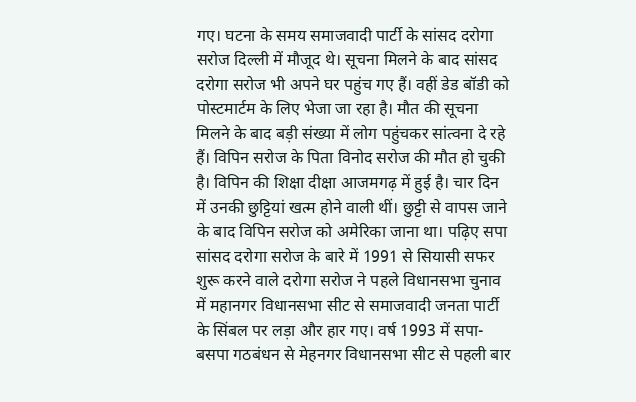गए। घटना के समय समाजवादी पार्टी के सांसद दरोगा सरोज दिल्ली में मौजूद थे। सूचना मिलने के बाद सांसद दरोगा सरोज भी अपने घर पहुंच गए हैं। वहीं डेड बॉडी को पोस्टमार्टम के लिए भेजा जा रहा है। मौत की सूचना मिलने के बाद बड़ी संख्या में लोग पहुंचकर सांत्वना दे रहे हैं। विपिन सरोज के पिता विनोद सरोज की मौत हो चुकी है। विपिन की शिक्षा दीक्षा आजमगढ़ में हुई है। चार दिन में उनकी छुट्टियां खत्म होने वाली थीं। छुट्टी से वापस जाने के बाद विपिन सरोज को अमेरिका जाना था। पढ़िए सपा सांसद दरोगा सरोज के बारे में 1991 से सियासी सफर शुरू करने वाले दरोगा सरोज ने पहले विधानसभा चुनाव में महानगर विधानसभा सीट से समाजवादी जनता पार्टी के सिंबल पर लड़ा और हार गए। वर्ष 1993 में सपा-बसपा गठबंधन से मेहनगर विधानसभा सीट से पहली बार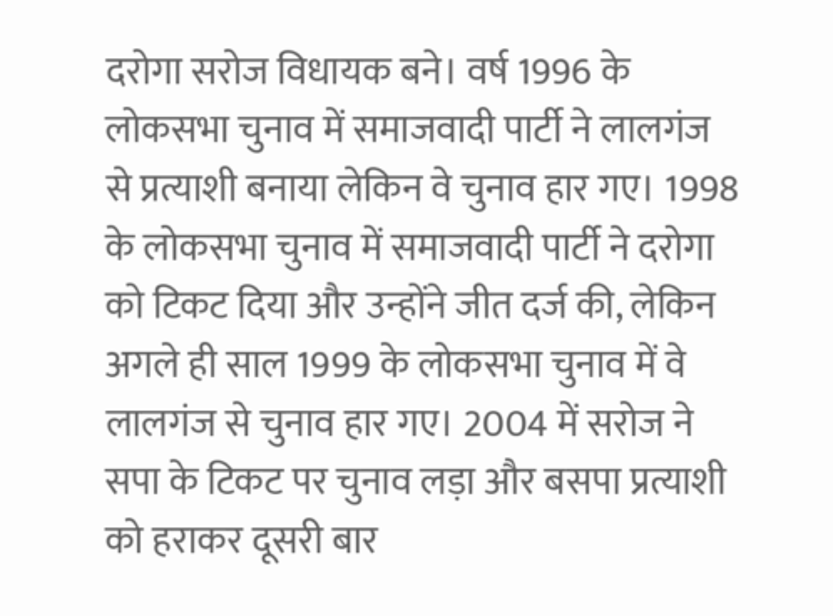दरोगा सरोज विधायक बने। वर्ष 1996 के लोकसभा चुनाव में समाजवादी पार्टी ने लालगंज से प्रत्याशी बनाया लेकिन वे चुनाव हार गए। 1998 के लोकसभा चुनाव में समाजवादी पार्टी ने दरोगा को टिकट दिया और उन्होंने जीत दर्ज की, लेकिन अगले ही साल 1999 के लोकसभा चुनाव में वे लालगंज से चुनाव हार गए। 2004 में सरोज ने सपा के टिकट पर चुनाव लड़ा और बसपा प्रत्याशी को हराकर दूसरी बार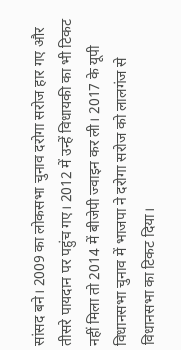सांसद बने। 2009 का लोकसभा चुनाव दरोगा सरोज हार गए और तीसरे पायदान पर पहुंच गए। 2012 में उन्हें विधायकी का भी टिकट नहीं मिला तो 2014 में बीजेपी ज्वाइन कर ली। 2017 के यूपी विधानसभा चुनाव में भाजपा ने दरोगा सरोज को लालगंज से विधानसभा का टिकट दिया।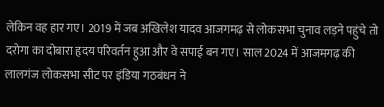लेकिन वह हार गए। 2019 में जब अखिलेश यादव आजगमढ़ से लोकसभा चुनाव लड़ने पहुंचे तो दरोगा का दोबारा हृदय परिवर्तन हुआ और वे सपाई बन गए। साल 2024 में आजमगढ़ की लालगंज लोकसभा सीट पर इंडिया गठबंधन ने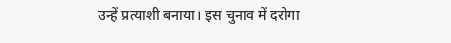उन्हें प्रत्याशी बनाया। इस चुनाव में दरोगा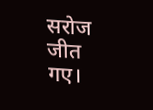सरोज जीत गए।